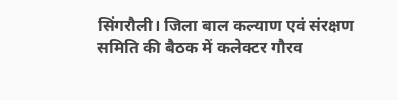सिंगरौली। जिला बाल कल्याण एवं संरक्षण समिति की बैठक में कलेक्टर गौरव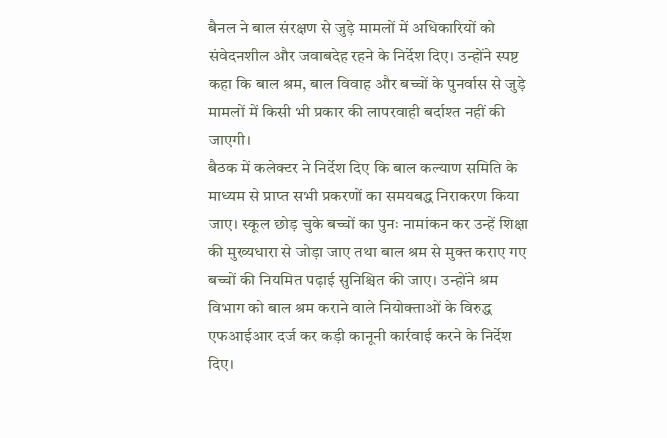बैनल ने बाल संरक्षण से जुड़े मामलों में अधिकारियों को संवेदनशील और जवाबदेह रहने के निर्देश दिए। उन्होंने स्पष्ट कहा कि बाल श्रम, बाल विवाह और बच्चों के पुनर्वास से जुड़े मामलों में किसी भी प्रकार की लापरवाही बर्दाश्त नहीं की जाएगी।
बैठक में कलेक्टर ने निर्देश दिए कि बाल कल्याण समिति के माध्यम से प्राप्त सभी प्रकरणों का समयबद्ध निराकरण किया जाए। स्कूल छोड़ चुके बच्चों का पुनः नामांकन कर उन्हें शिक्षा की मुख्यधारा से जोड़ा जाए तथा बाल श्रम से मुक्त कराए गए बच्चों की नियमित पढ़ाई सुनिश्चित की जाए। उन्होंने श्रम विभाग को बाल श्रम कराने वाले नियोक्ताओं के विरुद्ध एफआईआर दर्ज कर कड़ी कानूनी कार्रवाई करने के निर्देश दिए।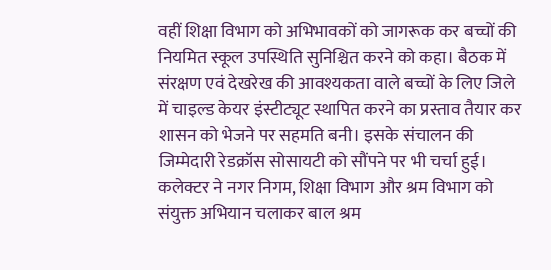वहीं शिक्षा विभाग को अभिभावकों को जागरूक कर बच्चों की नियमित स्कूल उपस्थिति सुनिश्चित करने को कहा। बैठक में संरक्षण एवं देखरेख की आवश्यकता वाले बच्चों के लिए जिले में चाइल्ड केयर इंस्टीट्यूट स्थापित करने का प्रस्ताव तैयार कर शासन को भेजने पर सहमति बनी। इसके संचालन की जिम्मेदारी रेडक्रॉस सोसायटी को सौंपने पर भी चर्चा हुई। कलेक्टर ने नगर निगम, शिक्षा विभाग और श्रम विभाग को संयुक्त अभियान चलाकर बाल श्रम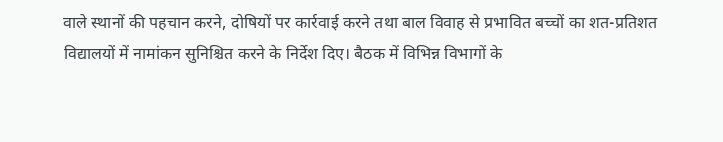वाले स्थानों की पहचान करने, दोषियों पर कार्रवाई करने तथा बाल विवाह से प्रभावित बच्चों का शत-प्रतिशत विद्यालयों में नामांकन सुनिश्चित करने के निर्देश दिए। बैठक में विभिन्न विभागों के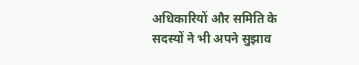अधिकारियों और समिति के सदस्यों ने भी अपने सुझाव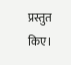प्रस्तुत किए।